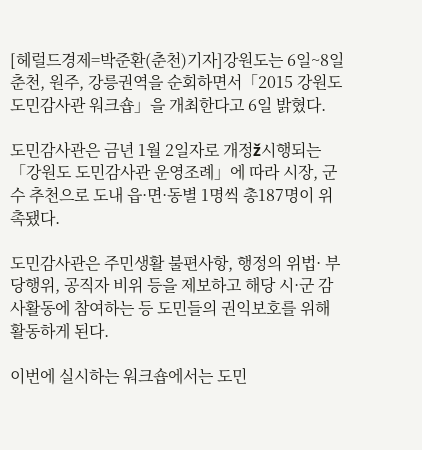[헤럴드경제=박준환(춘천)기자]강원도는 6일~8일 춘천, 원주, 강릉권역을 순회하면서「2015 강원도 도민감사관 워크숍」을 개최한다고 6일 밝혔다.

도민감사관은 금년 1월 2일자로 개정ž시행되는「강원도 도민감사관 운영조례」에 따라 시장, 군수 추천으로 도내 읍·면·동별 1명씩 총187명이 위촉됐다.

도민감사관은 주민생활 불편사항, 행정의 위법· 부당행위, 공직자 비위 등을 제보하고 해당 시·군 감사활동에 참여하는 등 도민들의 권익보호를 위해 활동하게 된다.

이번에 실시하는 워크숍에서는 도민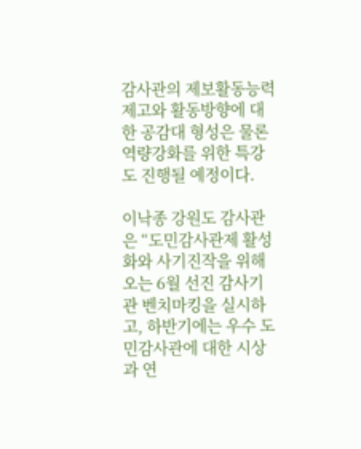감사관의 제보활동능력 제고와 활동방향에 대한 공감대 형성은 물론 역량강화를 위한 특강도 진행될 예정이다.

이낙종 강원도 감사관은 “도민감사관제 활성화와 사기진작을 위해 오는 6월 선진 감사기관 벤치마킹을 실시하고, 하반기에는 우수 도민감사관에 대한 시상과 연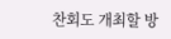찬회도 개최할 방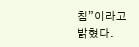침”이라고 밝혔다.